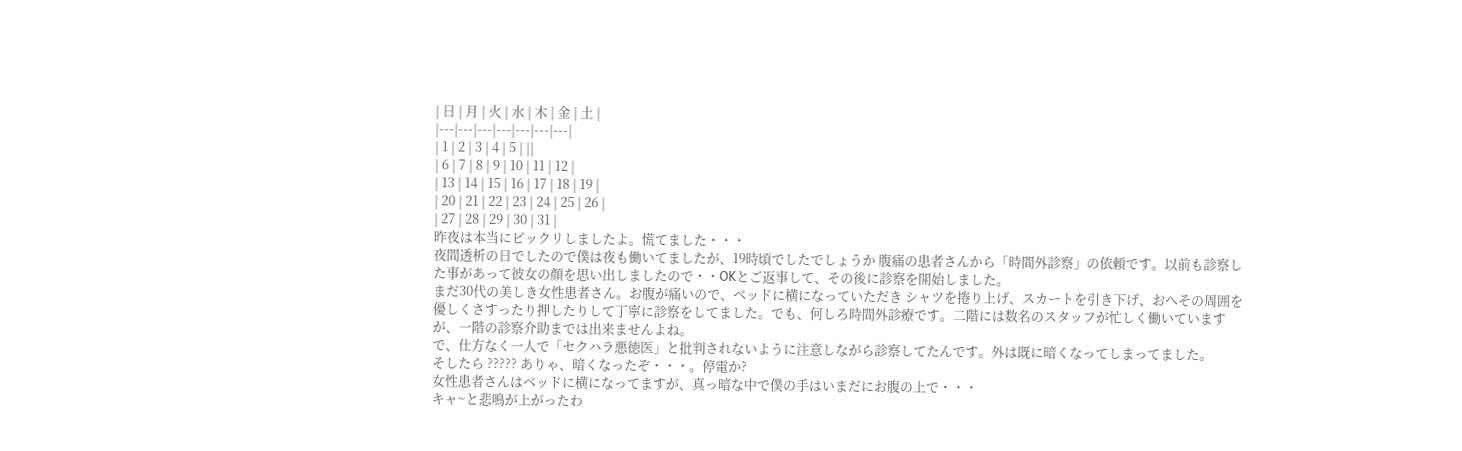| 日 | 月 | 火 | 水 | 木 | 金 | 土 |
|---|---|---|---|---|---|---|
| 1 | 2 | 3 | 4 | 5 | ||
| 6 | 7 | 8 | 9 | 10 | 11 | 12 |
| 13 | 14 | 15 | 16 | 17 | 18 | 19 |
| 20 | 21 | 22 | 23 | 24 | 25 | 26 |
| 27 | 28 | 29 | 30 | 31 |
昨夜は本当にビックリしましたよ。慌てました・・・
夜間透析の日でしたので僕は夜も働いてましたが、19時頃でしたでしょうか 腹痛の患者さんから「時間外診察」の依頼です。以前も診察した事があって彼女の顔を思い出しましたので・・OKとご返事して、その後に診察を開始しました。
まだ30代の美しき女性患者さん。お腹が痛いので、ベッドに横になっていただき シャツを捲り上げ、スカートを引き下げ、おへその周囲を優しくさすったり押したりして丁寧に診察をしてました。でも、何しろ時間外診療です。二階には数名のスタッフが忙しく働いていますが、一階の診察介助までは出来ませんよね。
で、仕方なく一人で「セクハラ悪徳医」と批判されないように注意しながら診察してたんです。外は既に暗くなってしまってました。
そしたら ????? ありゃ、暗くなったぞ・・・。停電か?
女性患者さんはベッドに横になってますが、真っ暗な中で僕の手はいまだにお腹の上で・・・
キャ~と悲鳴が上がったわ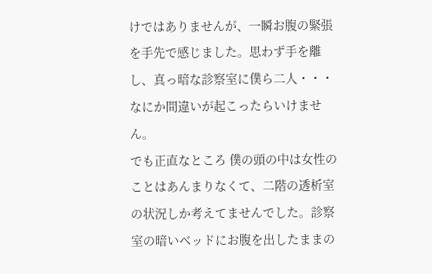けではありませんが、一瞬お腹の緊張を手先で感じました。思わず手を離し、真っ暗な診察室に僕ら二人・・・ なにか間違いが起こったらいけません。
でも正直なところ 僕の頭の中は女性のことはあんまりなくて、二階の透析室の状況しか考えてませんでした。診察室の暗いベッドにお腹を出したままの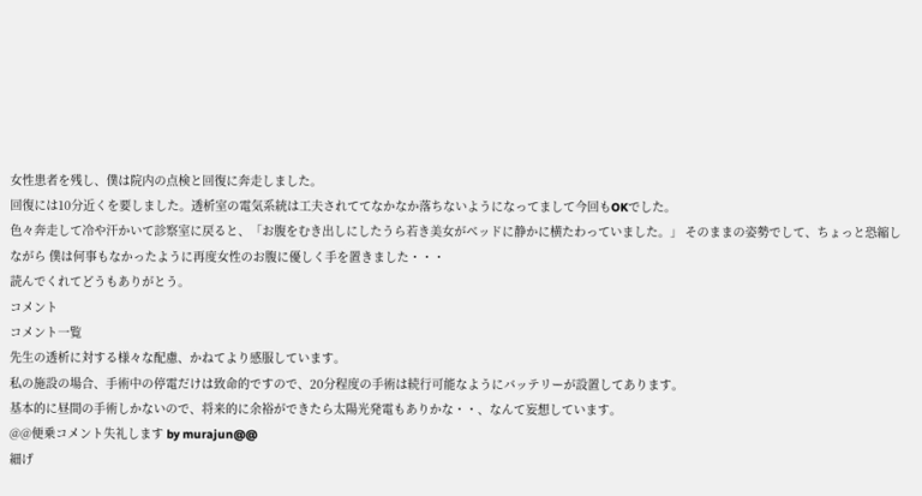女性患者を残し、僕は院内の点検と回復に奔走しました。
回復には10分近くを要しました。透析室の電気系統は工夫されててなかなか落ちないようになってまして今回もOKでした。
色々奔走して冷や汗かいて診察室に戻ると、「お腹をむき出しにしたうら若き美女がベッドに静かに横たわっていました。」 そのままの姿勢でして、ちょっと恐縮しながら 僕は何事もなかったように再度女性のお腹に優しく手を置きました・・・
読んでくれてどうもありがとう。
コメント
コメント一覧
先生の透析に対する様々な配慮、かねてより感服しています。
私の施設の場合、手術中の停電だけは致命的ですので、20分程度の手術は続行可能なようにバッテリーが設置してあります。
基本的に昼間の手術しかないので、将来的に余裕ができたら太陽光発電もありかな・・、なんて妄想しています。
@@便乗コメント失礼します by murajun@@
細げ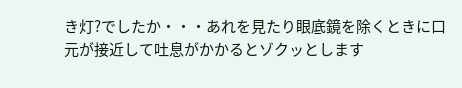き灯?でしたか・・・あれを見たり眼底鏡を除くときに口元が接近して吐息がかかるとゾクッとします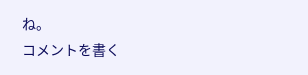ね。
コメントを書く